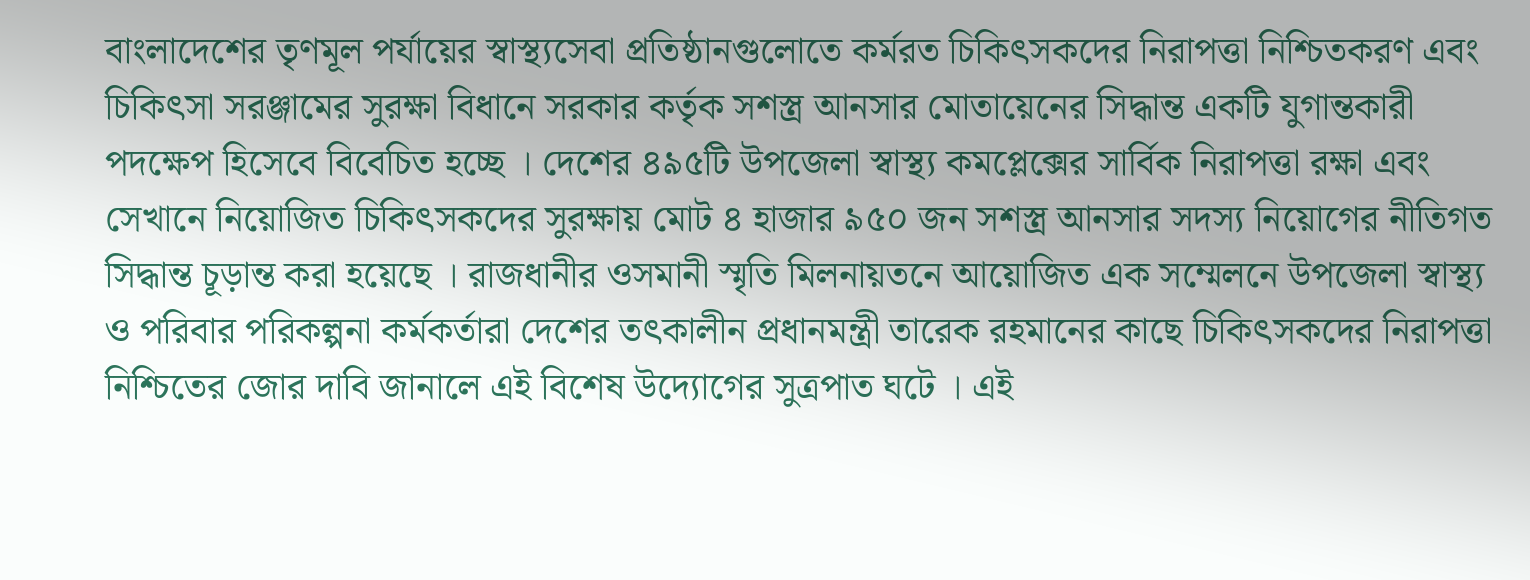বাংলাদেশের তৃণমূল পর্যায়ের স্বাস্থ্যসেবা প্রতিষ্ঠানগুলোতে কর্মরত চিকিৎসকদের নিরাপত্তা নিশ্চিতকরণ এবং চিকিৎসা সরঞ্জামের সুরক্ষা বিধানে সরকার কর্তৃক সশস্ত্র আনসার মোতায়েনের সিদ্ধান্ত একটি যুগান্তকারী পদক্ষেপ হিসেবে বিবেচিত হচ্ছে । দেশের ৪৯৫টি উপজেলা স্বাস্থ্য কমপ্লেক্সের সার্বিক নিরাপত্তা রক্ষা এবং সেখানে নিয়োজিত চিকিৎসকদের সুরক্ষায় মোট ৪ হাজার ৯৫০ জন সশস্ত্র আনসার সদস্য নিয়োগের নীতিগত সিদ্ধান্ত চূড়ান্ত করা হয়েছে । রাজধানীর ওসমানী স্মৃতি মিলনায়তনে আয়োজিত এক সম্মেলনে উপজেলা স্বাস্থ্য ও পরিবার পরিকল্পনা কর্মকর্তারা দেশের তৎকালীন প্রধানমন্ত্রী তারেক রহমানের কাছে চিকিৎসকদের নিরাপত্তা নিশ্চিতের জোর দাবি জানালে এই বিশেষ উদ্যোগের সুত্রপাত ঘটে । এই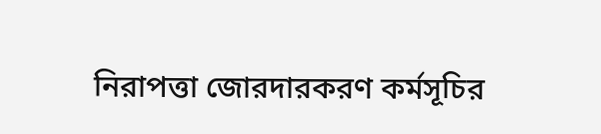নিরাপত্তা জোরদারকরণ কর্মসূচির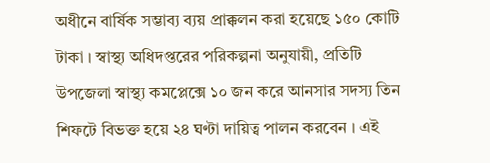অধীনে বার্ষিক সম্ভাব্য ব্যয় প্রাক্কলন করা হয়েছে ১৫০ কোটি টাকা । স্বাস্থ্য অধিদপ্তরের পরিকল্পনা অনুযায়ী, প্রতিটি উপজেলা স্বাস্থ্য কমপ্লেক্সে ১০ জন করে আনসার সদস্য তিন শিফটে বিভক্ত হয়ে ২৪ ঘণ্টা দায়িত্ব পালন করবেন । এই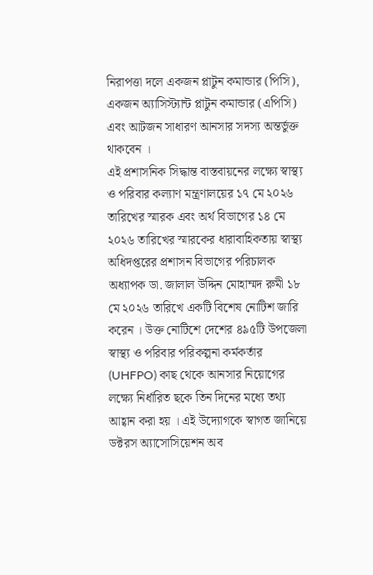নিরাপত্তা দলে একজন প্লাটুন কমান্ডার (পিসি), একজন অ্যাসিস্ট্যান্ট প্লাটুন কমান্ডার (এপিসি) এবং আটজন সাধারণ আনসার সদস্য অন্তর্ভুক্ত থাকবেন ।
এই প্রশাসনিক সিদ্ধান্ত বাস্তবায়নের লক্ষ্যে স্বাস্থ্য ও পরিবার কল্যাণ মন্ত্রণালয়ের ১৭ মে ২০২৬ তারিখের স্মারক এবং অর্থ বিভাগের ১৪ মে ২০২৬ তারিখের স্মারকের ধারাবাহিকতায় স্বাস্থ্য অধিদপ্তরের প্রশাসন বিভাগের পরিচালক অধ্যাপক ডা. জালাল উদ্দিন মোহাম্মদ রুমী ১৮ মে ২০২৬ তারিখে একটি বিশেষ নোটিশ জারি করেন । উক্ত নোটিশে দেশের ৪৯৫টি উপজেলা স্বাস্থ্য ও পরিবার পরিকল্পনা কর্মকর্তার (UHFPO) কাছ থেকে আনসার নিয়োগের লক্ষ্যে নির্ধারিত ছকে তিন দিনের মধ্যে তথ্য আহ্বান করা হয় । এই উদ্যোগকে স্বাগত জানিয়ে ডক্টরস অ্যাসোসিয়েশন অব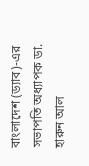বাংলাদেশ (ড্যাব)-এর সভাপতি অধ্যাপক ডা. হারুন আল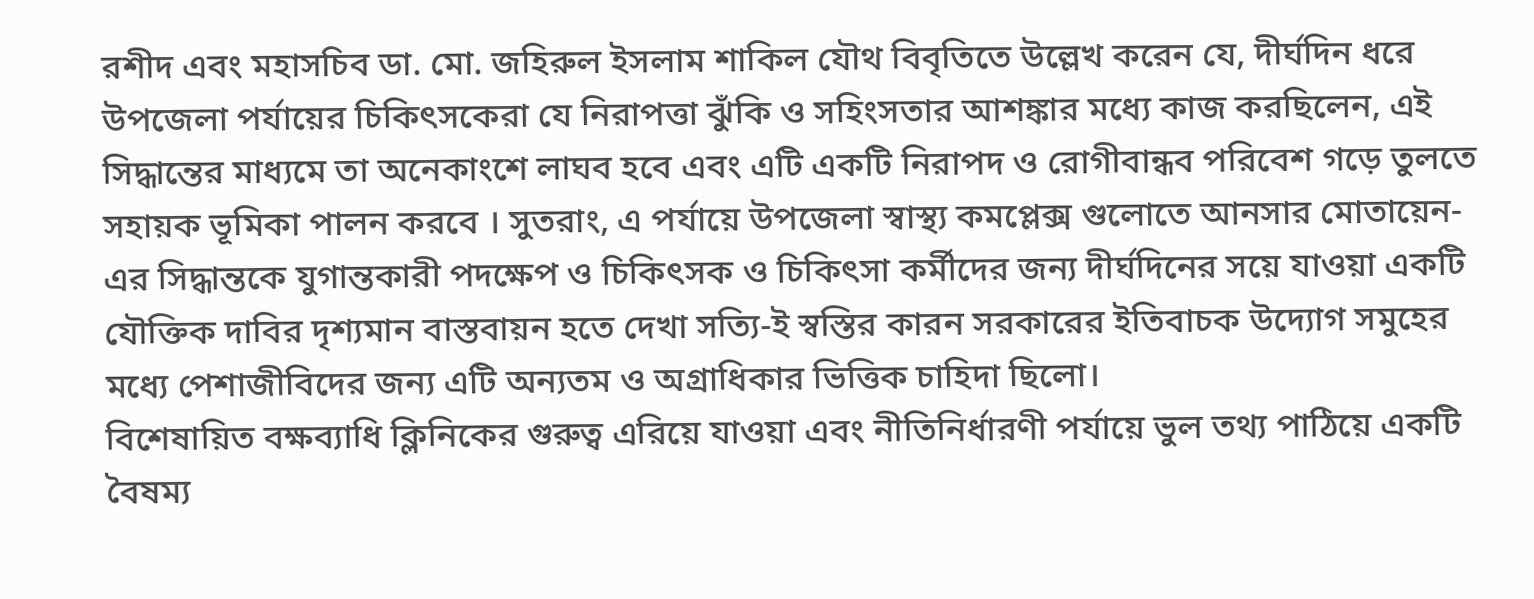রশীদ এবং মহাসচিব ডা. মো. জহিরুল ইসলাম শাকিল যৌথ বিবৃতিতে উল্লেখ করেন যে, দীর্ঘদিন ধরে উপজেলা পর্যায়ের চিকিৎসকেরা যে নিরাপত্তা ঝুঁকি ও সহিংসতার আশঙ্কার মধ্যে কাজ করছিলেন, এই সিদ্ধান্তের মাধ্যমে তা অনেকাংশে লাঘব হবে এবং এটি একটি নিরাপদ ও রোগীবান্ধব পরিবেশ গড়ে তুলতে সহায়ক ভূমিকা পালন করবে । সুতরাং, এ পর্যায়ে উপজেলা স্বাস্থ্য কমপ্লেক্স গুলোতে আনসার মোতায়েন-এর সিদ্ধান্তকে যুগান্তকারী পদক্ষেপ ও চিকিৎসক ও চিকিৎসা কর্মীদের জন্য দীর্ঘদিনের সয়ে যাওয়া একটি যৌক্তিক দাবির দৃশ্যমান বাস্তবায়ন হতে দেখা সত্যি-ই স্বস্তির কারন সরকারের ইতিবাচক উদ্যোগ সমুহের মধ্যে পেশাজীবিদের জন্য এটি অন্যতম ও অগ্রাধিকার ভিত্তিক চাহিদা ছিলো।
বিশেষায়িত বক্ষব্যাধি ক্লিনিকের গুরুত্ব এরিয়ে যাওয়া এবং নীতিনির্ধারণী পর্যায়ে ভুল তথ্য পাঠিয়ে একটি বৈষম্য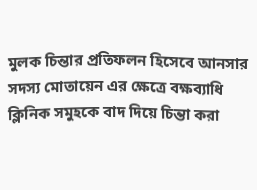মুলক চিন্তার প্রতিফলন হিসেবে আনসার সদস্য মোতায়েন এর ক্ষেত্রে বক্ষব্যাধি ক্লিনিক সমুহকে বাদ দিয়ে চিন্তা করা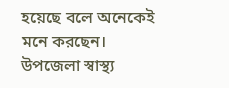হয়েছে বলে অনেকেই মনে করছেন।
উপজেলা স্বাস্থ্য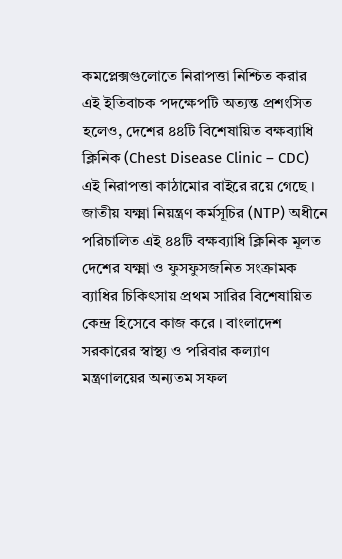কমপ্লেক্সগুলোতে নিরাপত্তা নিশ্চিত করার এই ইতিবাচক পদক্ষেপটি অত্যন্ত প্রশংসিত হলেও, দেশের ৪৪টি বিশেষায়িত বক্ষব্যাধি ক্লিনিক (Chest Disease Clinic – CDC) এই নিরাপত্তা কাঠামোর বাইরে রয়ে গেছে । জাতীয় যক্ষ্মা নিয়ন্ত্রণ কর্মসূচির (NTP) অধীনে পরিচালিত এই ৪৪টি বক্ষব্যাধি ক্লিনিক মূলত দেশের যক্ষ্মা ও ফুসফুসজনিত সংক্রামক ব্যাধির চিকিৎসায় প্রথম সারির বিশেষায়িত কেন্দ্র হিসেবে কাজ করে । বাংলাদেশ সরকারের স্বাস্থ্য ও পরিবার কল্যাণ মন্ত্রণালয়ের অন্যতম সফল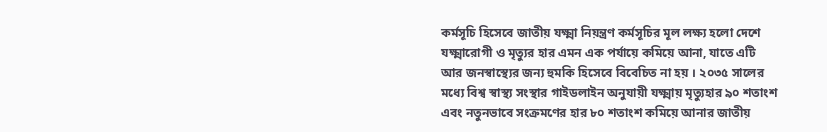কর্মসূচি হিসেবে জাতীয় যক্ষ্মা নিয়ন্ত্রণ কর্মসূচির মূল লক্ষ্য হলো দেশে যক্ষ্মারোগী ও মৃত্যুর হার এমন এক পর্যায়ে কমিয়ে আনা, যাতে এটি আর জনস্বাস্থ্যের জন্য হুমকি হিসেবে বিবেচিত না হয় । ২০৩৫ সালের মধ্যে বিশ্ব স্বাস্থ্য সংস্থার গাইডলাইন অনুযায়ী যক্ষ্মায় মৃত্যুহার ৯০ শতাংশ এবং নতুনভাবে সংক্রমণের হার ৮০ শতাংশ কমিয়ে আনার জাতীয়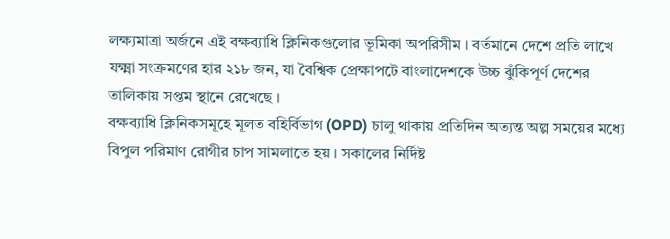লক্ষ্যমাত্রা অর্জনে এই বক্ষব্যাধি ক্লিনিকগুলোর ভূমিকা অপরিসীম । বর্তমানে দেশে প্রতি লাখে যক্ষ্মা সংক্রমণের হার ২১৮ জন, যা বৈশ্বিক প্রেক্ষাপটে বাংলাদেশকে উচ্চ ঝুঁকিপূর্ণ দেশের তালিকায় সপ্তম স্থানে রেখেছে ।
বক্ষব্যাধি ক্লিনিকসমূহে মূলত বহির্বিভাগ (OPD) চালু থাকায় প্রতিদিন অত্যন্ত অল্প সময়ের মধ্যে বিপুল পরিমাণ রোগীর চাপ সামলাতে হয় । সকালের নির্দিষ্ট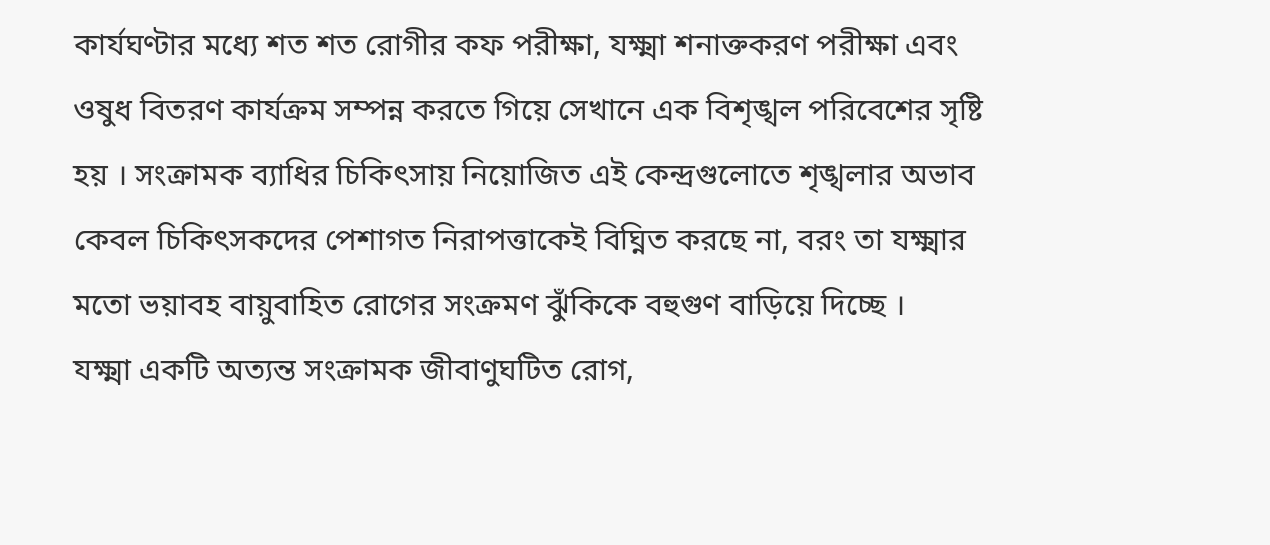কার্যঘণ্টার মধ্যে শত শত রোগীর কফ পরীক্ষা, যক্ষ্মা শনাক্তকরণ পরীক্ষা এবং ওষুধ বিতরণ কার্যক্রম সম্পন্ন করতে গিয়ে সেখানে এক বিশৃঙ্খল পরিবেশের সৃষ্টি হয় । সংক্রামক ব্যাধির চিকিৎসায় নিয়োজিত এই কেন্দ্রগুলোতে শৃঙ্খলার অভাব কেবল চিকিৎসকদের পেশাগত নিরাপত্তাকেই বিঘ্নিত করছে না, বরং তা যক্ষ্মার মতো ভয়াবহ বায়ুবাহিত রোগের সংক্রমণ ঝুঁকিকে বহুগুণ বাড়িয়ে দিচ্ছে ।
যক্ষ্মা একটি অত্যন্ত সংক্রামক জীবাণুঘটিত রোগ,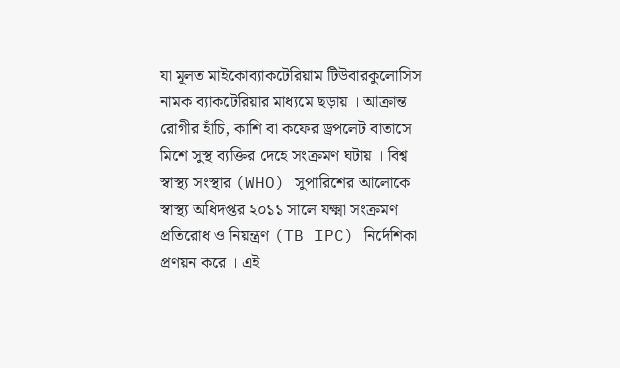যা মূলত মাইকোব্যাকটেরিয়াম টিউবারকুলোসিস নামক ব্যাকটেরিয়ার মাধ্যমে ছড়ায় । আক্রান্ত রোগীর হাঁচি, কাশি বা কফের ড্রপলেট বাতাসে মিশে সুস্থ ব্যক্তির দেহে সংক্রমণ ঘটায় । বিশ্ব স্বাস্থ্য সংস্থার (WHO) সুপারিশের আলোকে স্বাস্থ্য অধিদপ্তর ২০১১ সালে যক্ষ্মা সংক্রমণ প্রতিরোধ ও নিয়ন্ত্রণ (TB IPC) নির্দেশিকা প্রণয়ন করে । এই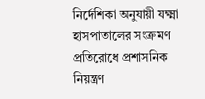নির্দেশিকা অনুযায়ী যক্ষ্মা হাসপাতালের সংক্রমণ প্রতিরোধে প্রশাসনিক নিয়ন্ত্রণ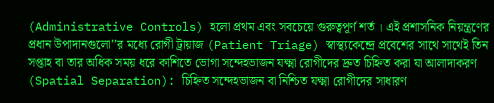(Administrative Controls) হলো প্রথম এবং সবচেয়ে গুরুত্বপূর্ণ শর্ত । এই প্রশাসনিক নিয়ন্ত্রণের প্রধান উপাদানগুলো’’র মধ্যে রোগী ট্রায়াজ (Patient Triage) স্বাস্থ্যকেন্দ্রে প্রবেশের সাথে সাথেই তিন সপ্তাহ বা তার অধিক সময় ধরে কাশিতে ভোগা সন্দেহভাজন যক্ষ্মা রোগীদের দ্রুত চিহ্নিত করা যা আলাদাকরণ (Spatial Separation): চিহ্নিত সন্দেহভাজন বা নিশ্চিত যক্ষ্মা রোগীদের সাধারণ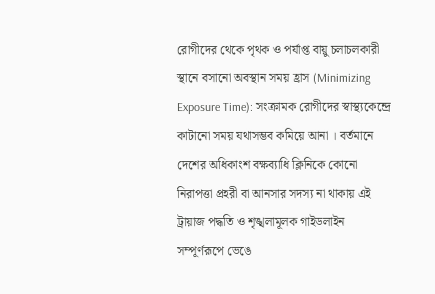রোগীদের থেকে পৃথক ও পর্যাপ্ত বায়ু চলাচলকারী স্থানে বসানো অবস্থান সময় হ্রাস (Minimizing Exposure Time): সংক্রামক রোগীদের স্বাস্থ্যকেন্দ্রে কাটানো সময় যথাসম্ভব কমিয়ে আনা । বর্তমানে দেশের অধিকাংশ বক্ষব্যাধি ক্লিনিকে কোনো নিরাপত্তা প্রহরী বা আনসার সদস্য না থাকায় এই ট্রায়াজ পদ্ধতি ও শৃঙ্খলামূলক গাইডলাইন সম্পূর্ণরূপে ভেঙে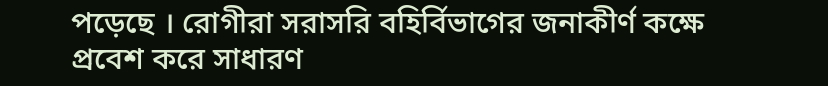পড়েছে । রোগীরা সরাসরি বহির্বিভাগের জনাকীর্ণ কক্ষে প্রবেশ করে সাধারণ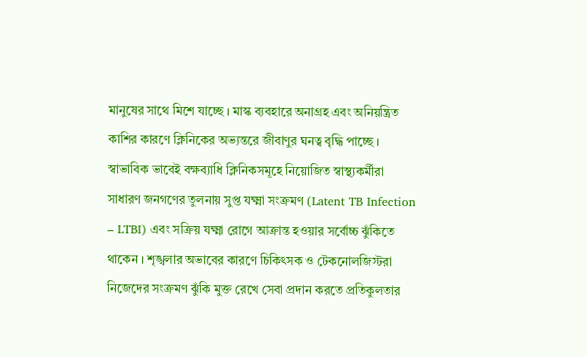মানুষের সাথে মিশে যাচ্ছে । মাস্ক ব্যবহারে অনাগ্রহ এবং অনিয়ন্ত্রিত কাশির কারণে ক্লিনিকের অভ্যন্তরে জীবাণুর ঘনত্ব বৃদ্ধি পাচ্ছে । স্বাভাবিক ভাবেই বক্ষব্যাধি ক্লিনিকসমূহে নিয়োজিত স্বাস্থ্যকর্মীরা সাধারণ জনগণের তুলনায় সুপ্ত যক্ষ্মা সংক্রমণ (Latent TB Infection – LTBI) এবং সক্রিয় যক্ষ্মা রোগে আক্রান্ত হওয়ার সর্বোচ্চ ঝুঁকিতে থাকেন । শৃঙ্খলার অভাবের কারণে চিকিৎসক ও টেকনোলজিস্টরা নিজেদের সংক্রমণ ঝুঁকি মুক্ত রেখে সেবা প্রদান করতে প্রতিকুলতার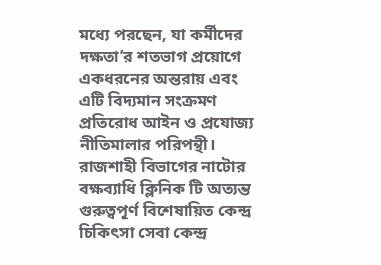মধ্যে পরছেন, যা কর্মীদের দক্ষতা’র শতভাগ প্রয়োগে একধরনের অন্তরায় এবং এটি বিদ্যমান সংক্রমণ প্রতিরোধ আইন ও প্রযোজ্য নীতিমালার পরিপন্থী।
রাজশাহী বিভাগের নাটোর বক্ষব্যাধি ক্লিনিক টি অত্যন্ত গুরুত্বপূর্ণ বিশেষায়িত কেন্দ্র চিকিৎসা সেবা কেন্দ্র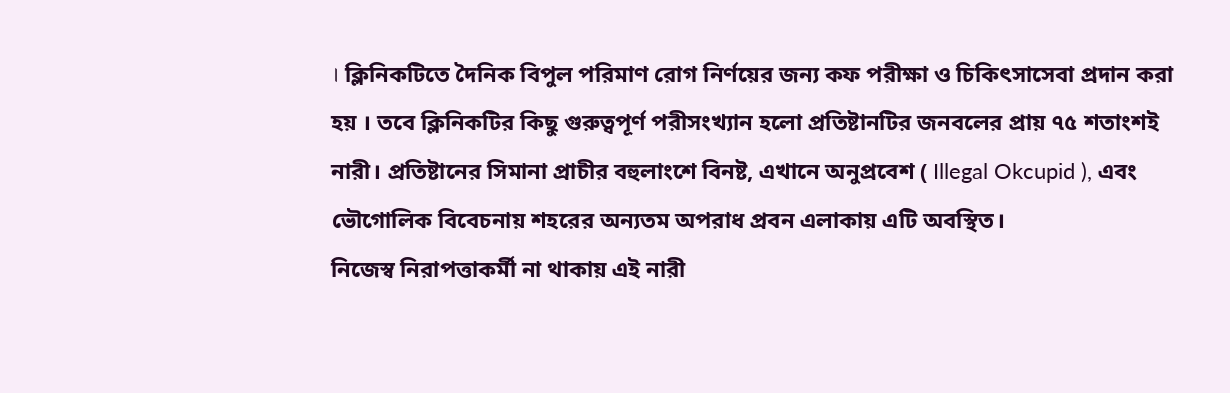। ক্লিনিকটিতে দৈনিক বিপুল পরিমাণ রোগ নির্ণয়ের জন্য কফ পরীক্ষা ও চিকিৎসাসেবা প্রদান করা হয় । তবে ক্লিনিকটির কিছু গুরুত্বপূর্ণ পরীসংখ্যান হলো প্রতিষ্টানটির জনবলের প্রায় ৭৫ শতাংশই নারী। প্রতিষ্টানের সিমানা প্রাচীর বহুলাংশে বিনষ্ট, এখানে অনুপ্রবেশ ( Illegal Okcupid ), এবং ভৌগোলিক বিবেচনায় শহরের অন্যতম অপরাধ প্রবন এলাকায় এটি অবস্থিত।
নিজেস্ব নিরাপত্তাকর্মী না থাকায় এই নারী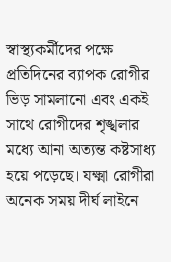স্বাস্থ্যকর্মীদের পক্ষে প্রতিদিনের ব্যাপক রোগীর ভিড় সামলানো এবং একই সাথে রোগীদের শৃঙ্খলার মধ্যে আনা অত্যন্ত কষ্টসাধ্য হয়ে পড়েছে। যক্ষ্মা রোগীরা অনেক সময় দীর্ঘ লাইনে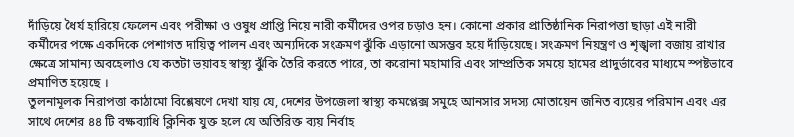দাঁড়িয়ে ধৈর্য হারিয়ে ফেলেন এবং পরীক্ষা ও ওষুধ প্রাপ্তি নিয়ে নারী কর্মীদের ওপর চড়াও হন। কোনো প্রকার প্রাতিষ্ঠানিক নিরাপত্তা ছাড়া এই নারী কর্মীদের পক্ষে একদিকে পেশাগত দায়িত্ব পালন এবং অন্যদিকে সংক্রমণ ঝুঁকি এড়ানো অসম্ভব হয়ে দাঁড়িয়েছে। সংক্রমণ নিয়ন্ত্রণ ও শৃঙ্খলা বজায় রাখার ক্ষেত্রে সামান্য অবহেলাও যে কতটা ভয়াবহ স্বাস্থ্য ঝুঁকি তৈরি করতে পারে, তা করোনা মহামারি এবং সাম্প্রতিক সময়ে হামের প্রাদুর্ভাবের মাধ্যমে স্পষ্টভাবে প্রমাণিত হয়েছে ।
তুলনামূলক নিরাপত্তা কাঠামো বিশ্লেষণে দেখা যায় যে, দেশের উপজেলা স্বাস্থ্য কমপ্লেক্স সমুহে আনসার সদস্য মোতায়েন জনিত ব্যয়ের পরিমান এবং এর সাথে দেশের ৪৪ টি বক্ষব্যাধি ক্লিনিক যুক্ত হলে যে অতিরিক্ত ব্যয় নির্বাহ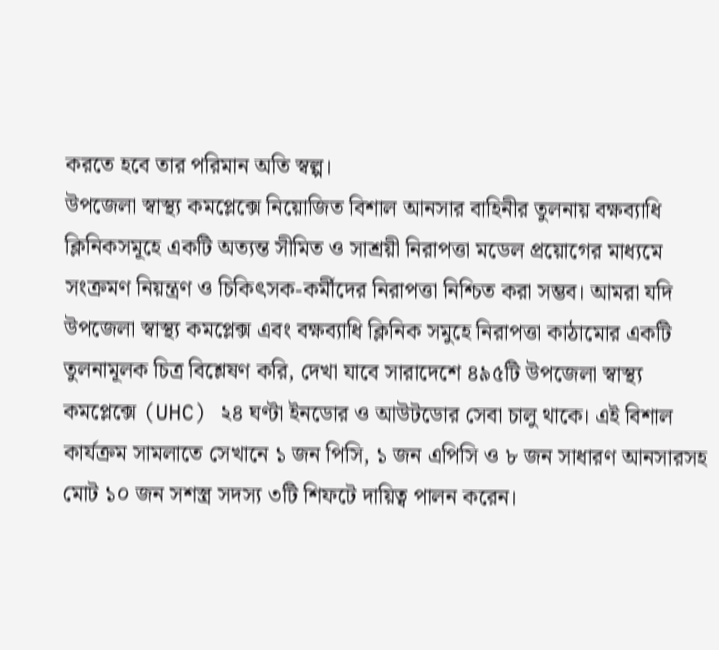করতে হবে তার পরিমান অতি স্বল্প।
উপজেলা স্বাস্থ্য কমপ্লেক্সে নিয়োজিত বিশাল আনসার বাহিনীর তুলনায় বক্ষব্যাধি ক্লিনিকসমূহে একটি অত্যন্ত সীমিত ও সাশ্রয়ী নিরাপত্তা মডেল প্রয়োগের মাধ্যমে সংক্রমণ নিয়ন্ত্রণ ও চিকিৎসক-কর্মীদের নিরাপত্তা নিশ্চিত করা সম্ভব। আমরা যদি উপজেলা স্বাস্থ্য কমপ্লেক্স এবং বক্ষব্যাধি ক্লিনিক সমুহে নিরাপত্তা কাঠামোর একটি তুলনামূলক চিত্র বিশ্লেষণ করি, দেখা যাবে সারাদেশে ৪৯৫টি উপজেলা স্বাস্থ্য কমপ্লেক্সে (UHC) ২৪ ঘণ্টা ইনডোর ও আউটডোর সেবা চালু থাকে। এই বিশাল কার্যক্রম সামলাতে সেখানে ১ জন পিসি, ১ জন এপিসি ও ৮ জন সাধারণ আনসারসহ মোট ১০ জন সশস্ত্র সদস্য ৩টি শিফটে দায়িত্ব পালন করেন।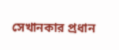সেখানকার প্রধান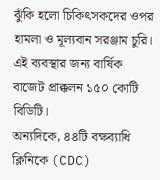ঝুঁকি হলো চিকিৎসকদের ওপর হামলা ও মূল্যবান সরঞ্জাম চুরি। এই ব্যবস্থার জন্য বার্ষিক বাজেট প্রাক্কলন ১৫০ কোটি বিডিটি।
অন্যদিকে, ৪৪টি বক্ষব্যাধি ক্লিনিকে (CDC)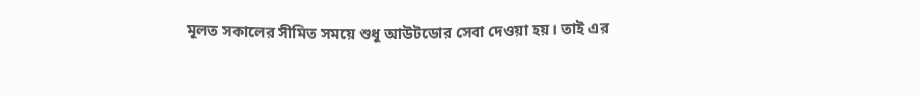মূলত সকালের সীমিত সময়ে শুধু আউটডোর সেবা দেওয়া হয়। তাই এর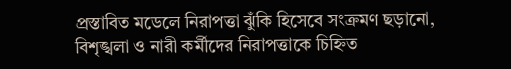প্রস্তাবিত মডেলে নিরাপত্তা ঝুঁকি হিসেবে সংক্রমণ ছড়ানো, বিশৃঙ্খলা ও নারী কর্মীদের নিরাপত্তাকে চিহ্নিত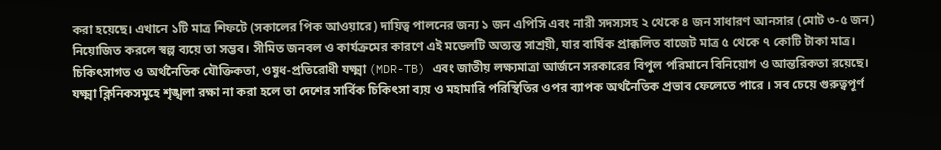করা হয়েছে। এখানে ১টি মাত্র শিফটে (সকালের পিক আওয়ারে) দায়িত্ব পালনের জন্য ১ জন এপিসি এবং নারী সদস্যসহ ২ থেকে ৪ জন সাধারণ আনসার (মোট ৩-৫ জন) নিয়োজিত করলে স্বল্প ব্যয়ে তা সম্ভব। সীমিত জনবল ও কার্যক্রমের কারণে এই মডেলটি অত্যন্ত সাশ্রয়ী, যার বার্ষিক প্রাক্কলিত বাজেট মাত্র ৫ থেকে ৭ কোটি টাকা মাত্র।
চিকিৎসাগত ও অর্থনৈতিক যৌক্তিকতা, ওষুধ-প্রতিরোধী যক্ষ্মা (MDR-TB) এবং জাতীয় লক্ষ্যমাত্রা আর্জনে সরকারের বিপুল পরিমানে বিনিয়োগ ও আন্তরিকতা রয়েছে। যক্ষ্মা ক্লিনিকসমূহে শৃঙ্খলা রক্ষা না করা হলে তা দেশের সার্বিক চিকিৎসা ব্যয় ও মহামারি পরিস্থিতির ওপর ব্যাপক অর্থনৈতিক প্রভাব ফেলেতে পারে । সব চেয়ে গুরুত্বপূর্ণ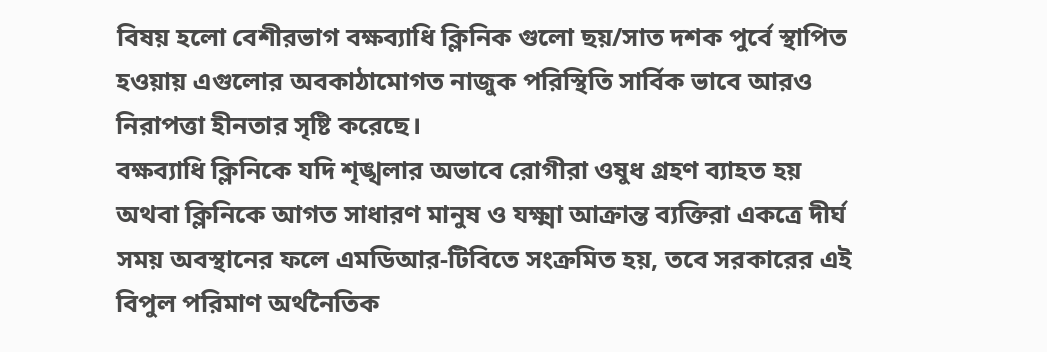বিষয় হলো বেশীরভাগ বক্ষব্যাধি ক্লিনিক গুলো ছয়/সাত দশক পুর্বে স্থাপিত হওয়ায় এগুলোর অবকাঠামোগত নাজুক পরিস্থিতি সার্বিক ভাবে আরও নিরাপত্তা হীনতার সৃষ্টি করেছে।
বক্ষব্যাধি ক্লিনিকে যদি শৃঙ্খলার অভাবে রোগীরা ওষুধ গ্রহণ ব্যাহত হয় অথবা ক্লিনিকে আগত সাধারণ মানুষ ও যক্ষ্মা আক্রান্ত ব্যক্তিরা একত্রে দীর্ঘ সময় অবস্থানের ফলে এমডিআর-টিবিতে সংক্রমিত হয়, তবে সরকারের এই বিপুল পরিমাণ অর্থনৈতিক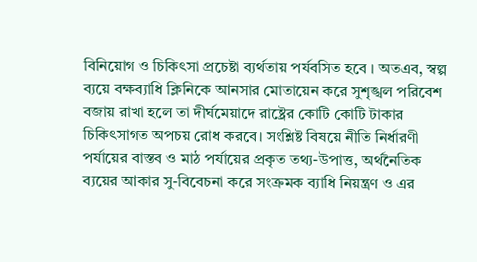বিনিয়োগ ও চিকিৎসা প্রচেষ্টা ব্যর্থতায় পর্যবসিত হবে । অতএব, স্বল্প ব্যয়ে বক্ষব্যাধি ক্লিনিকে আনসার মোতায়েন করে সুশৃঙ্খল পরিবেশ বজায় রাখা হলে তা দীর্ঘমেয়াদে রাষ্ট্রের কোটি কোটি টাকার চিকিৎসাগত অপচয় রোধ করবে। সংশ্লিষ্ট বিষয়ে নীতি নির্ধারণী পর্যায়ের বাস্তব ও মাঠ পর্যায়ের প্রকৃত তথ্য-উপাত্ত, অর্থনৈতিক ব্যয়ের আকার সু-বিবেচনা করে সংক্রমক ব্যাধি নিয়ন্ত্রণ ও এর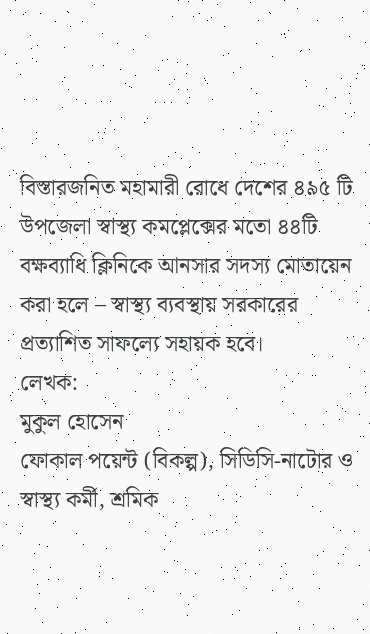বিস্তারজনিত মহামারী রোধে দেশের ৪৯৫ টি উপজেলা স্বাস্থ্য কমপ্লেক্সের মতো ৪৪টি বক্ষব্যাধি ক্লিনিকে আনসার সদস্য মোতায়েন করা হলে – স্বাস্থ্য ব্যবস্থায় সরকারের প্রত্যাশিত সাফল্যে সহায়ক হবে।
লেখক:
মুকুল হোসেন
ফোকাল পয়েন্ট (বিকল্প), সিডিসি-নাটোর ও স্বাস্থ্য কর্মী, শ্রমিক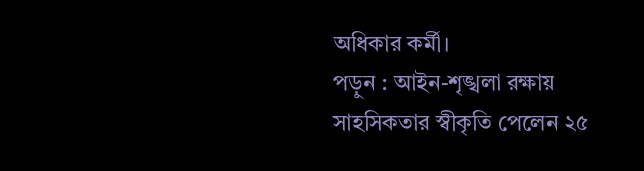অধিকার কর্মী।
পড়ুন : আইন-শৃঙ্খলা রক্ষায় সাহসিকতার স্বীকৃতি পেলেন ২৫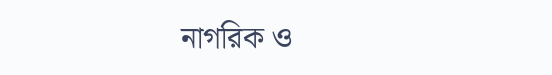নাগরিক ও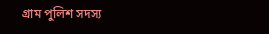গ্রাম পুলিশ সদস্য